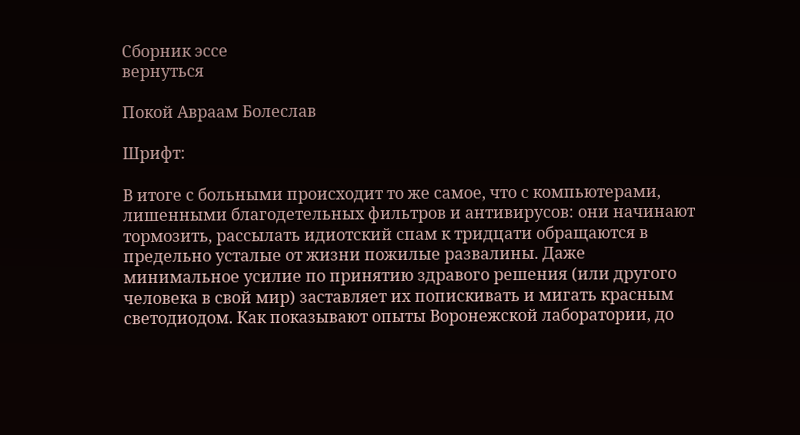Сборник эссе
вернуться

Покой Авраам Болеслав

Шрифт:

В итоге с больными происходит то же самое, что с компьютерами, лишенными благодетельных фильтров и антивирусов: они начинают тормозить, рассылать идиотский спам к тридцати обращаются в предельно усталые от жизни пожилые развалины. Даже минимальное усилие по принятию здравого решения (или другого человека в свой мир) заставляет их попискивать и мигать красным светодиодом. Как показывают опыты Воронежской лаборатории, до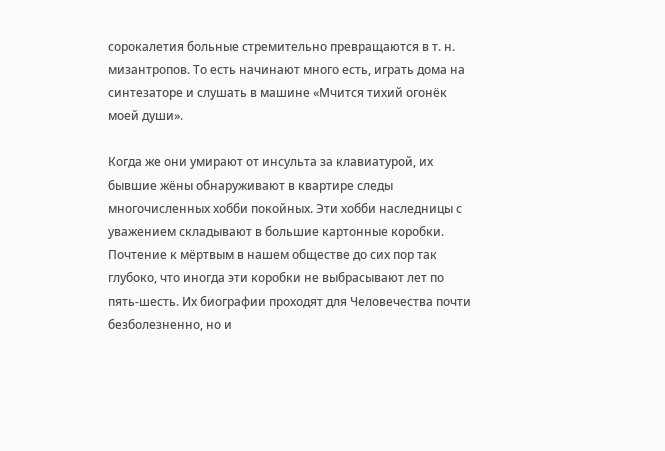сорокалетия больные стремительно превращаются в т. н. мизантропов. То есть начинают много есть, играть дома на синтезаторе и слушать в машине «Мчится тихий огонёк моей души».

Когда же они умирают от инсульта за клавиатурой, их бывшие жёны обнаруживают в квартире следы многочисленных хобби покойных. Эти хобби наследницы с уважением складывают в большие картонные коробки. Почтение к мёртвым в нашем обществе до сих пор так глубоко, что иногда эти коробки не выбрасывают лет по пять-шесть. Их биографии проходят для Человечества почти безболезненно, но и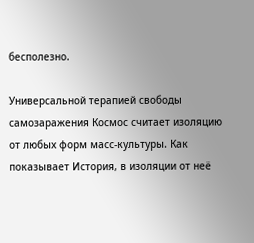бесполезно.

Универсальной терапией свободы самозаражения Космос считает изоляцию от любых форм масс-культуры. Как показывает История, в изоляции от неё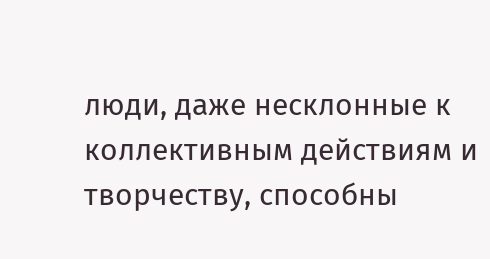люди, даже несклонные к коллективным действиям и творчеству, способны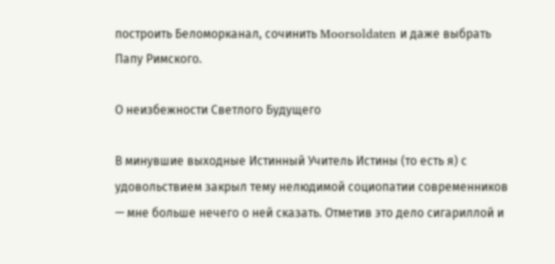построить Беломорканал, сочинить Moorsoldaten и даже выбрать Папу Римского.

О неизбежности Светлого Будущего

В минувшие выходные Истинный Учитель Истины (то есть я) с удовольствием закрыл тему нелюдимой социопатии современников — мне больше нечего о ней сказать. Отметив это дело сигариллой и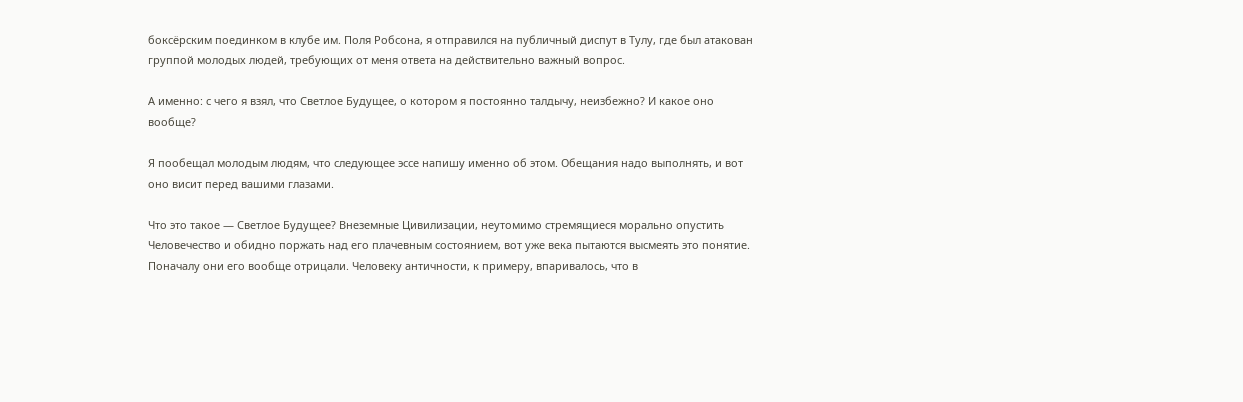боксёрским поединком в клубе им. Поля Робсона, я отправился на публичный диспут в Тулу, где был атакован группой молодых людей, требующих от меня ответа на действительно важный вопрос.

А именно: с чего я взял, что Светлое Будущее, о котором я постоянно талдычу, неизбежно? И какое оно вообще?

Я пообещал молодым людям, что следующее эссе напишу именно об этом. Обещания надо выполнять, и вот оно висит перед вашими глазами.

Что это такое — Светлое Будущее? Внеземные Цивилизации, неутомимо стремящиеся морально опустить Человечество и обидно поржать над его плачевным состоянием, вот уже века пытаются высмеять это понятие. Поначалу они его вообще отрицали. Человеку античности, к примеру, впаривалось, что в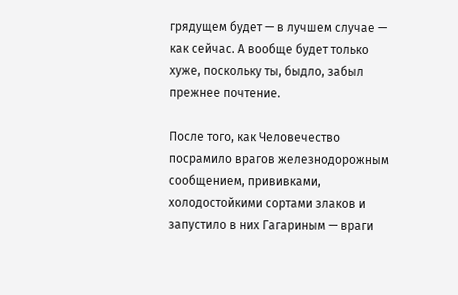грядущем будет — в лучшем случае — как сейчас. А вообще будет только хуже, поскольку ты, быдло, забыл прежнее почтение.

После того, как Человечество посрамило врагов железнодорожным сообщением, прививками, холодостойкими сортами злаков и запустило в них Гагариным — враги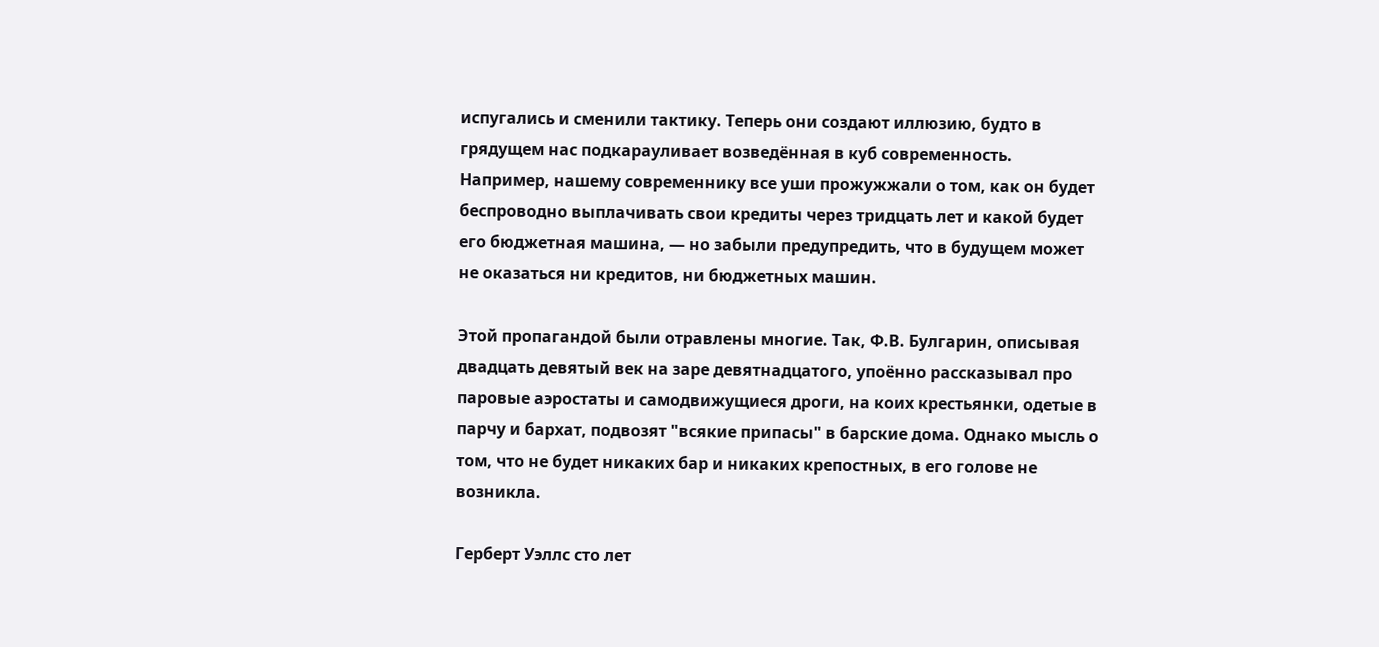испугались и сменили тактику. Теперь они создают иллюзию, будто в грядущем нас подкарауливает возведённая в куб современность. Например, нашему современнику все уши прожужжали о том, как он будет беспроводно выплачивать свои кредиты через тридцать лет и какой будет его бюджетная машина, — но забыли предупредить, что в будущем может не оказаться ни кредитов, ни бюджетных машин.

Этой пропагандой были отравлены многие. Так, Ф.В. Булгарин, описывая двадцать девятый век на заре девятнадцатого, упоённо рассказывал про паровые аэростаты и самодвижущиеся дроги, на коих крестьянки, одетые в парчу и бархат, подвозят "всякие припасы" в барские дома. Однако мысль о том, что не будет никаких бар и никаких крепостных, в его голове не возникла.

Герберт Уэллс сто лет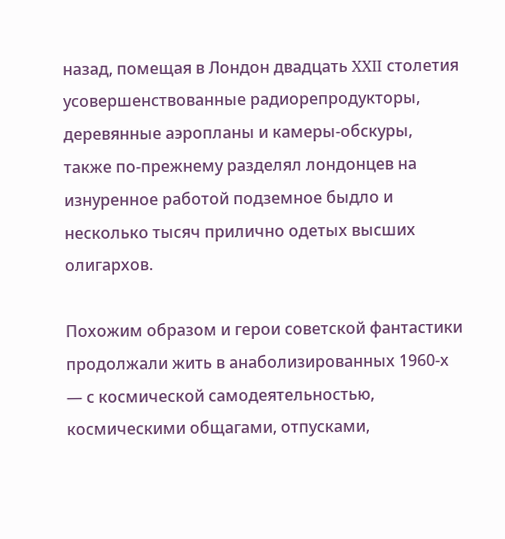назад, помещая в Лондон двадцать XXII столетия усовершенствованные радиорепродукторы, деревянные аэропланы и камеры-обскуры, также по-прежнему разделял лондонцев на изнуренное работой подземное быдло и несколько тысяч прилично одетых высших олигархов.

Похожим образом и герои советской фантастики продолжали жить в анаболизированных 1960-х — с космической самодеятельностью, космическими общагами, отпусками,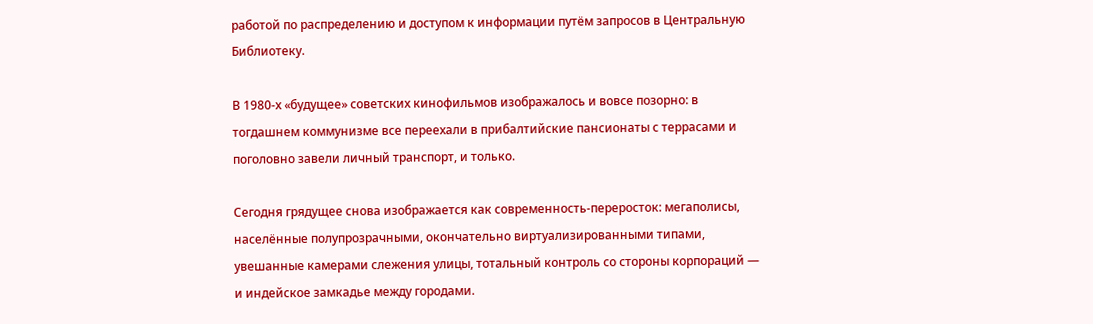работой по распределению и доступом к информации путём запросов в Центральную Библиотеку.

В 1980-х «будущее» советских кинофильмов изображалось и вовсе позорно: в тогдашнем коммунизме все переехали в прибалтийские пансионаты с террасами и поголовно завели личный транспорт, и только.

Сегодня грядущее снова изображается как современность-переросток: мегаполисы, населённые полупрозрачными, окончательно виртуализированными типами, увешанные камерами слежения улицы, тотальный контроль со стороны корпораций — и индейское замкадье между городами.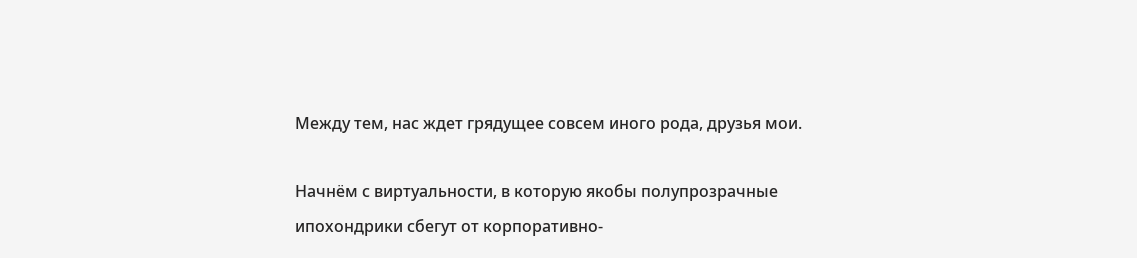Между тем, нас ждет грядущее совсем иного рода, друзья мои.

Начнём с виртуальности, в которую якобы полупрозрачные ипохондрики сбегут от корпоративно-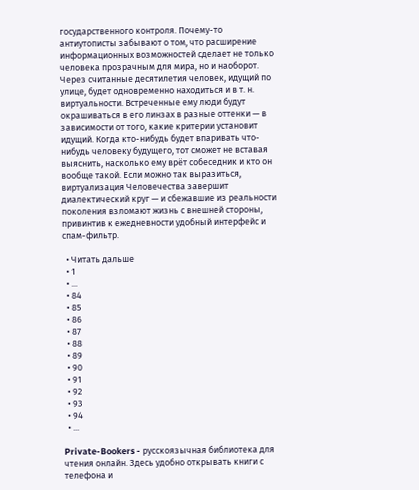государственного контроля. Почему-то антиутописты забывают о том, что расширение информационных возможностей сделает не только человека прозрачным для мира, но и наоборот. Через считанные десятилетия человек, идущий по улице, будет одновременно находиться и в т. н. виртуальности. Встреченные ему люди будут окрашиваться в его линзах в разные оттенки — в зависимости от того, какие критерии установит идущий. Когда кто-нибудь будет впаривать что-нибудь человеку будущего, тот сможет не вставая выяснить, насколько ему врёт собеседник и кто он вообще такой. Если можно так выразиться, виртуализация Человечества завершит диалектический круг — и сбежавшие из реальности поколения взломают жизнь с внешней стороны, привинтив к ежедневности удобный интерфейс и спам-фильтр.

  • Читать дальше
  • 1
  • ...
  • 84
  • 85
  • 86
  • 87
  • 88
  • 89
  • 90
  • 91
  • 92
  • 93
  • 94
  • ...

Private-Bookers - русскоязычная библиотека для чтения онлайн. Здесь удобно открывать книги с телефона и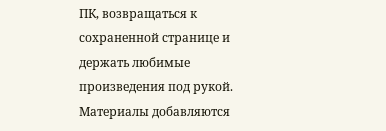ПК, возвращаться к сохраненной странице и держать любимые произведения под рукой. Материалы добавляются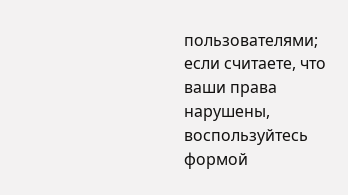пользователями; если считаете, что ваши права нарушены, воспользуйтесь формой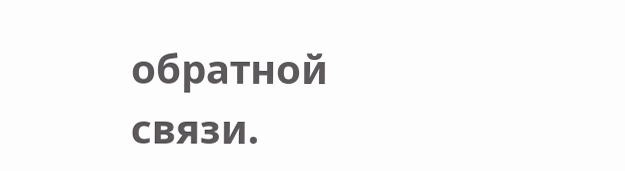обратной связи.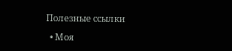Полезные ссылки

  • Моя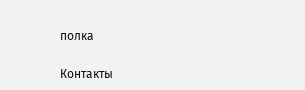полка

Контакты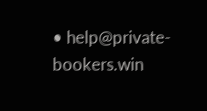• help@private-bookers.win